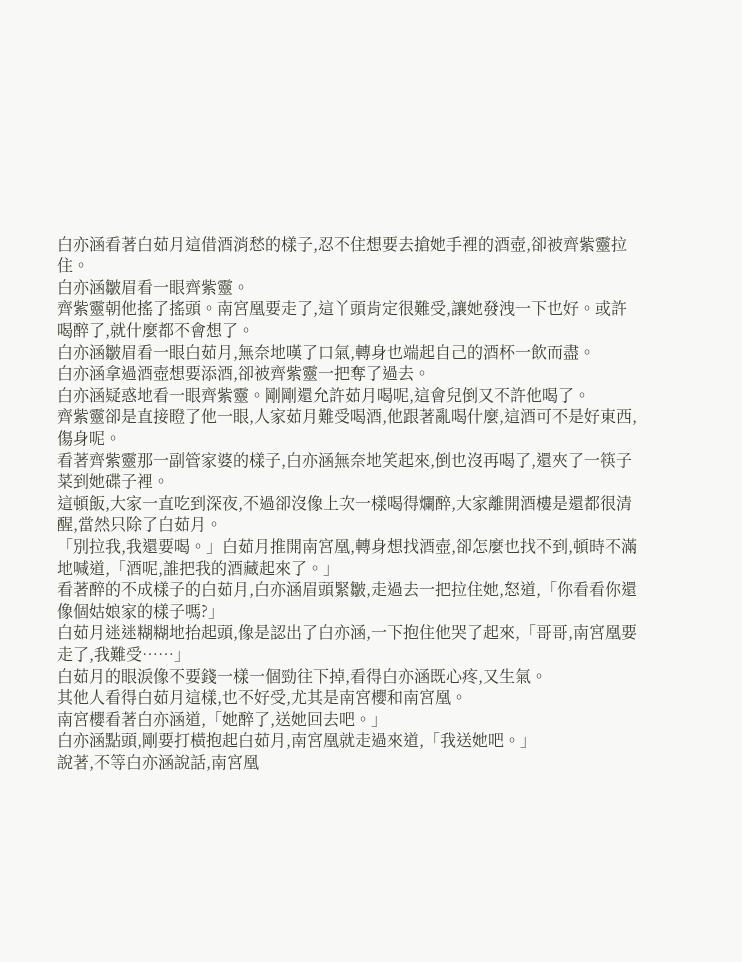白亦涵看著白茹月這借酒消愁的樣子,忍不住想要去搶她手裡的酒壺,卻被齊紫靈拉住。
白亦涵皺眉看一眼齊紫靈。
齊紫靈朝他搖了搖頭。南宮凰要走了,這丫頭肯定很難受,讓她發洩一下也好。或許喝醉了,就什麼都不會想了。
白亦涵皺眉看一眼白茹月,無奈地嘆了口氣,轉身也端起自己的酒杯一飲而盡。
白亦涵拿過酒壺想要添酒,卻被齊紫靈一把奪了過去。
白亦涵疑惑地看一眼齊紫靈。剛剛還允許茹月喝呢,這會兒倒又不許他喝了。
齊紫靈卻是直接瞪了他一眼,人家茹月難受喝酒,他跟著亂喝什麼,這酒可不是好東西,傷身呢。
看著齊紫靈那一副管家婆的樣子,白亦涵無奈地笑起來,倒也沒再喝了,還夾了一筷子菜到她碟子裡。
這頓飯,大家一直吃到深夜,不過卻沒像上次一樣喝得爛醉,大家離開酒樓是還都很清醒,當然只除了白茹月。
「別拉我,我還要喝。」白茹月推開南宮凰,轉身想找酒壺,卻怎麼也找不到,頓時不滿地喊道,「酒呢,誰把我的酒藏起來了。」
看著醉的不成樣子的白茹月,白亦涵眉頭緊皺,走過去一把拉住她,怒道,「你看看你還像個姑娘家的樣子嗎?」
白茹月迷迷糊糊地抬起頭,像是認出了白亦涵,一下抱住他哭了起來,「哥哥,南宮凰要走了,我難受……」
白茹月的眼淚像不要錢一樣一個勁往下掉,看得白亦涵既心疼,又生氣。
其他人看得白茹月這樣,也不好受,尤其是南宮櫻和南宮凰。
南宮櫻看著白亦涵道,「她醉了,送她回去吧。」
白亦涵點頭,剛要打橫抱起白茹月,南宮凰就走過來道,「我送她吧。」
說著,不等白亦涵說話,南宮凰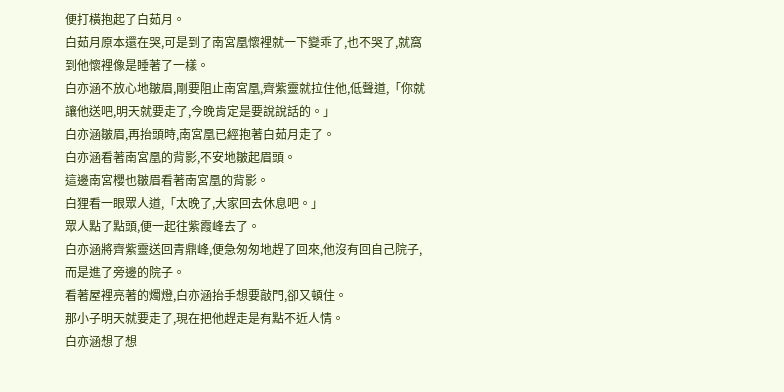便打橫抱起了白茹月。
白茹月原本還在哭,可是到了南宮凰懷裡就一下變乖了,也不哭了,就窩到他懷裡像是睡著了一樣。
白亦涵不放心地皺眉,剛要阻止南宮凰,齊紫靈就拉住他,低聲道,「你就讓他送吧,明天就要走了,今晚肯定是要說說話的。」
白亦涵皺眉,再抬頭時,南宮凰已經抱著白茹月走了。
白亦涵看著南宮凰的背影,不安地皺起眉頭。
這邊南宮櫻也皺眉看著南宮凰的背影。
白狸看一眼眾人道,「太晚了,大家回去休息吧。」
眾人點了點頭,便一起往紫霞峰去了。
白亦涵將齊紫靈送回青鼎峰,便急匆匆地趕了回來,他沒有回自己院子,而是進了旁邊的院子。
看著屋裡亮著的燭燈,白亦涵抬手想要敲門,卻又頓住。
那小子明天就要走了,現在把他趕走是有點不近人情。
白亦涵想了想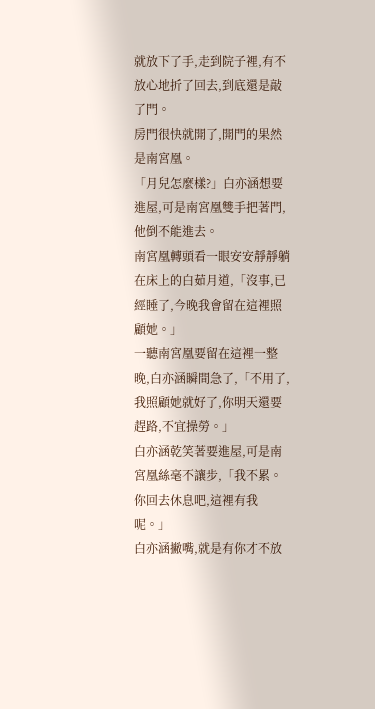就放下了手,走到院子裡,有不放心地折了回去,到底還是敲了門。
房門很快就開了,開門的果然是南宮凰。
「月兒怎麼樣?」白亦涵想要進屋,可是南宮凰雙手把著門,他倒不能進去。
南宮凰轉頭看一眼安安靜靜躺在床上的白茹月道,「沒事,已經睡了,今晚我會留在這裡照顧她。」
一聽南宮凰要留在這裡一整晚,白亦涵瞬間急了,「不用了,我照顧她就好了,你明天還要趕路,不宜操勞。」
白亦涵乾笑著要進屋,可是南宮凰絲毫不讓步,「我不累。你回去休息吧,這裡有我呢。」
白亦涵撇嘴,就是有你才不放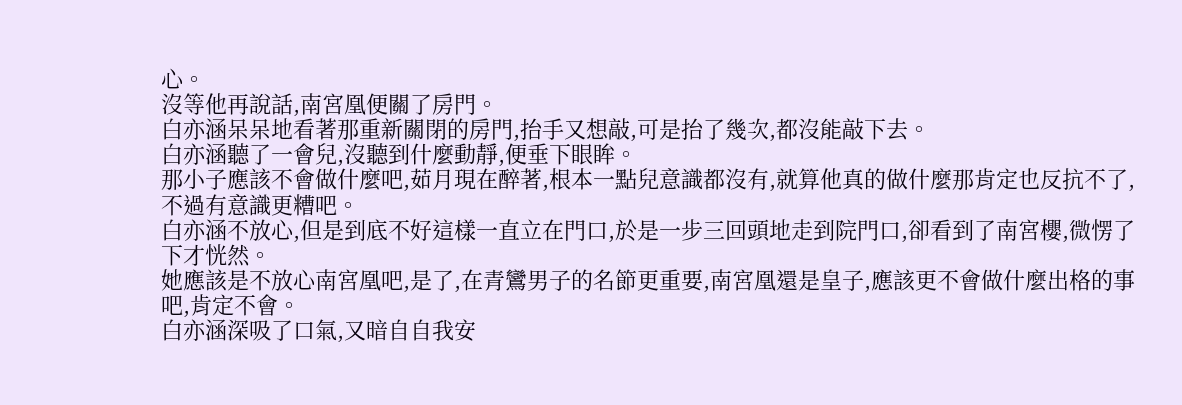心。
沒等他再說話,南宮凰便關了房門。
白亦涵呆呆地看著那重新關閉的房門,抬手又想敲,可是抬了幾次,都沒能敲下去。
白亦涵聽了一會兒,沒聽到什麼動靜,便垂下眼眸。
那小子應該不會做什麼吧,茹月現在醉著,根本一點兒意識都沒有,就算他真的做什麼那肯定也反抗不了,不過有意識更糟吧。
白亦涵不放心,但是到底不好這樣一直立在門口,於是一步三回頭地走到院門口,卻看到了南宮櫻,微愣了下才恍然。
她應該是不放心南宮凰吧,是了,在青鸞男子的名節更重要,南宮凰還是皇子,應該更不會做什麼出格的事吧,肯定不會。
白亦涵深吸了口氣,又暗自自我安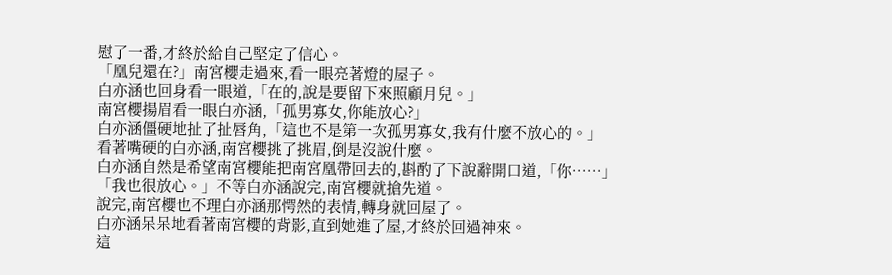慰了一番,才終於給自己堅定了信心。
「凰兒還在?」南宮櫻走過來,看一眼亮著燈的屋子。
白亦涵也回身看一眼道,「在的,說是要留下來照顧月兒。」
南宮櫻揚眉看一眼白亦涵,「孤男寡女,你能放心?」
白亦涵僵硬地扯了扯唇角,「這也不是第一次孤男寡女,我有什麼不放心的。」
看著嘴硬的白亦涵,南宮櫻挑了挑眉,倒是沒說什麼。
白亦涵自然是希望南宮櫻能把南宮凰帶回去的,斟酌了下說辭開口道,「你……」
「我也很放心。」不等白亦涵說完,南宮櫻就搶先道。
說完,南宮櫻也不理白亦涵那愕然的表情,轉身就回屋了。
白亦涵呆呆地看著南宮櫻的背影,直到她進了屋,才終於回過神來。
這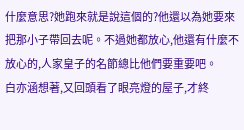什麼意思?她跑來就是說這個的?他還以為她要來把那小子帶回去呢。不過她都放心,他還有什麼不放心的,人家皇子的名節總比他們要重要吧。
白亦涵想著,又回頭看了眼亮燈的屋子,才終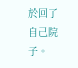於回了自己院子。